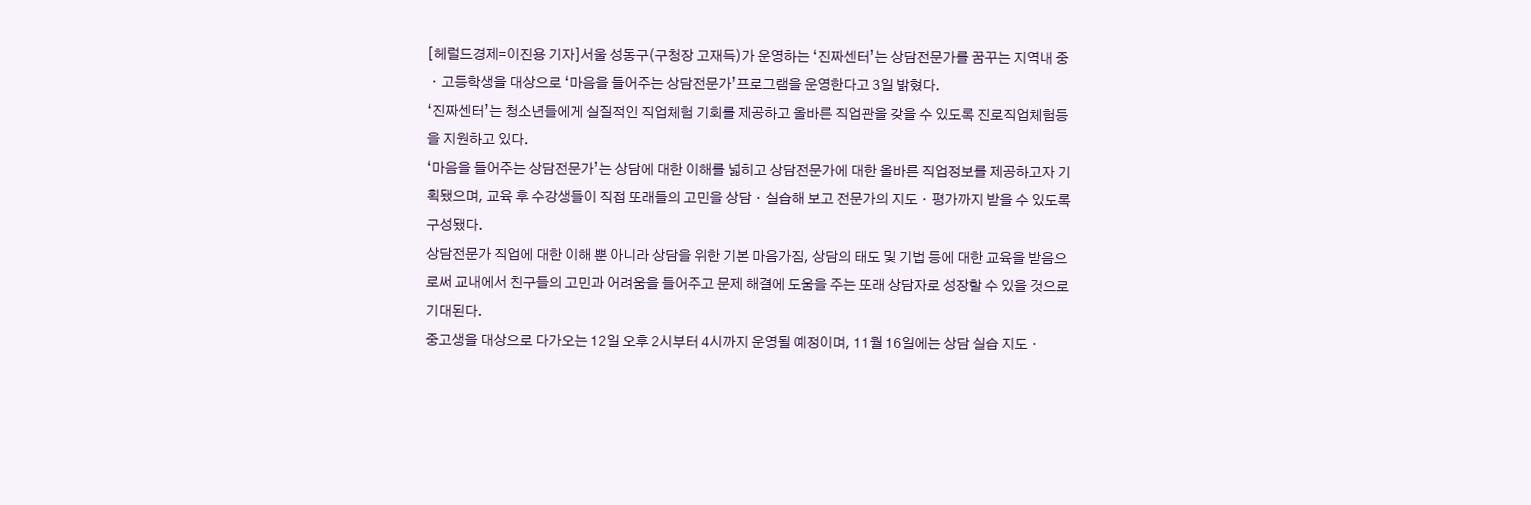[헤럴드경제=이진용 기자]서울 성동구(구청장 고재득)가 운영하는 ‘진짜센터’는 상담전문가를 꿈꾸는 지역내 중ㆍ고등학생을 대상으로 ‘마음을 들어주는 상담전문가’프로그램을 운영한다고 3일 밝혔다.
‘진짜센터’는 청소년들에게 실질적인 직업체험 기회를 제공하고 올바른 직업관을 갖을 수 있도록 진로직업체험등을 지원하고 있다.
‘마음을 들어주는 상담전문가’는 상담에 대한 이해를 넓히고 상담전문가에 대한 올바른 직업정보를 제공하고자 기획됐으며, 교육 후 수강생들이 직접 또래들의 고민을 상담ㆍ실습해 보고 전문가의 지도ㆍ평가까지 받을 수 있도록 구성됐다.
상담전문가 직업에 대한 이해 뿐 아니라 상담을 위한 기본 마음가짐, 상담의 태도 및 기법 등에 대한 교육을 받음으로써 교내에서 친구들의 고민과 어려움을 들어주고 문제 해결에 도움을 주는 또래 상담자로 성장할 수 있을 것으로 기대된다.
중고생을 대상으로 다가오는 12일 오후 2시부터 4시까지 운영될 예정이며, 11월 16일에는 상담 실습 지도ㆍ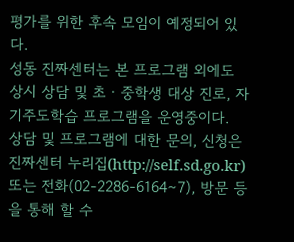평가를 위한 후속 모임이 예정되어 있다.
성동 진짜센터는 본 프로그램 외에도 상시 상담 및 초ㆍ중학생 대상 진로, 자기주도학습 프로그램을 운영중이다.
상담 및 프로그램에 대한 문의, 신청은 진짜센터 누리집(http://self.sd.go.kr) 또는 전화(02-2286-6164∼7), 방문 등을 통해 할 수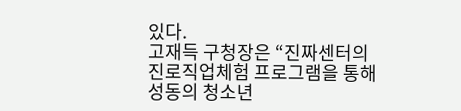있다.
고재득 구청장은 “진짜센터의 진로직업체험 프로그램을 통해 성동의 청소년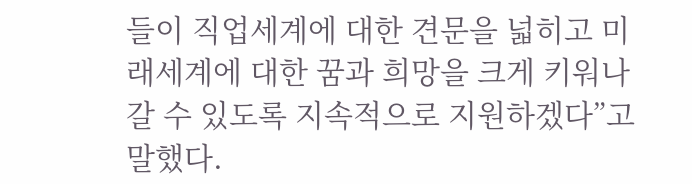들이 직업세계에 대한 견문을 넓히고 미래세계에 대한 꿈과 희망을 크게 키워나갈 수 있도록 지속적으로 지원하겠다”고 말했다.